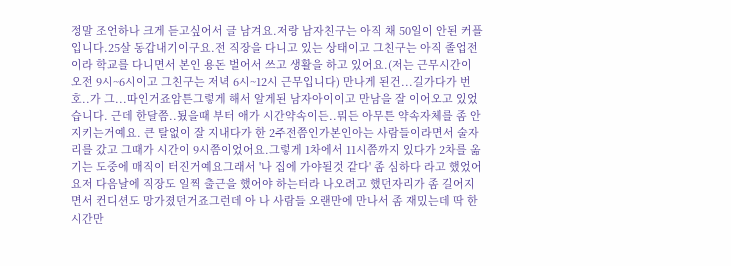정말 조언하나 크게 듣고싶어서 글 남겨요.저랑 남자친구는 아직 채 50일이 안된 커플입니다.25살 동갑내기이구요.전 직장을 다니고 있는 상태이고 그친구는 아직 졸업전이라 학교를 다니면서 본인 용돈 벌어서 쓰고 생활을 하고 있어요.(저는 근무시간이 오전 9시~6시이고 그친구는 저녁 6시~12시 근무입니다) 만나게 된건...길가다가 번호..가 그...따인거죠암튼그렇게 해서 알게된 남자아이이고 만남을 잘 이어오고 있었습니다. 근데 한달쯤..됬을때 부터 애가 시간약속이든..뭐든 아무튼 약속자체를 좀 안 지키는거예요. 큰 탈없이 잘 지내다가 한 2주전쯤인가본인아는 사람들이라면서 술자리를 갔고 그때가 시간이 9시쯤이었어요.그렇게 1차에서 11시쯤까지 있다가 2차를 옮기는 도중에 매직이 터진거예요그래서 '나 집에 가야될것 같다' 좀 심하다 라고 했었어요저 다음날에 직장도 일찍 출근을 했어야 하는터라 나오려고 했던자리가 좀 길어지면서 컨디션도 망가졌던거죠그런데 아 나 사람들 오랜만에 만나서 좀 재밌는데 딱 한시간만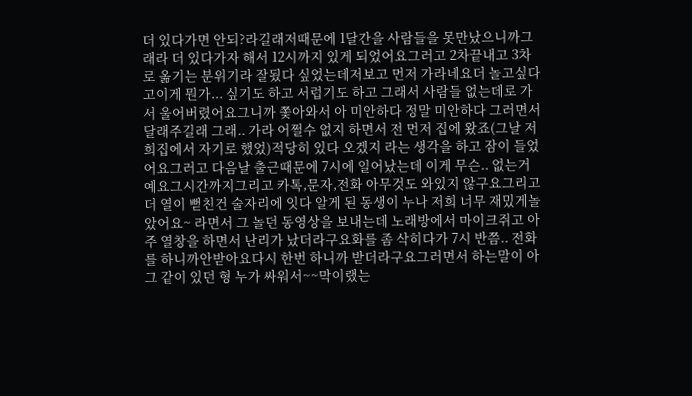더 있다가면 안되?라길래저때문에 1달간을 사람들을 못만났으니까그래라 더 있다가자 해서 12시까지 있게 되었어요그러고 2차끝내고 3차로 옮기는 분위기라 잘됬다 싶었는데저보고 먼저 가라네요더 놀고싶다고이게 뭔가... 싶기도 하고 서럽기도 하고 그래서 사람들 없는데로 가서 울어버렸어요그니까 쫓아와서 아 미안하다 정말 미안하다 그러면서 달래주길래 그래.. 가라 어쩔수 없지 하면서 전 먼저 집에 왔죠(그날 저희집에서 자기로 했었)적당히 있다 오겠지 라는 생각을 하고 잠이 들었어요그러고 다음날 출근때문에 7시에 일어났는데 이게 무슨.. 없는거예요그시간까지그리고 카톡,문자,전화 아무것도 와있지 않구요그리고 더 열이 뻗친건 술자리에 잇다 알게 된 동생이 누나 저희 너무 재밌게놀았어요~ 라면서 그 놀던 동영상을 보내는데 노래방에서 마이크쥐고 아주 열창을 하면서 난리가 났더라구요화를 좀 삭히다가 7시 반쯤.. 전화를 하니까안받아요다시 한번 하니까 받더라구요그러면서 하는말이 아 그 같이 있던 형 누가 싸워서~~막이랬는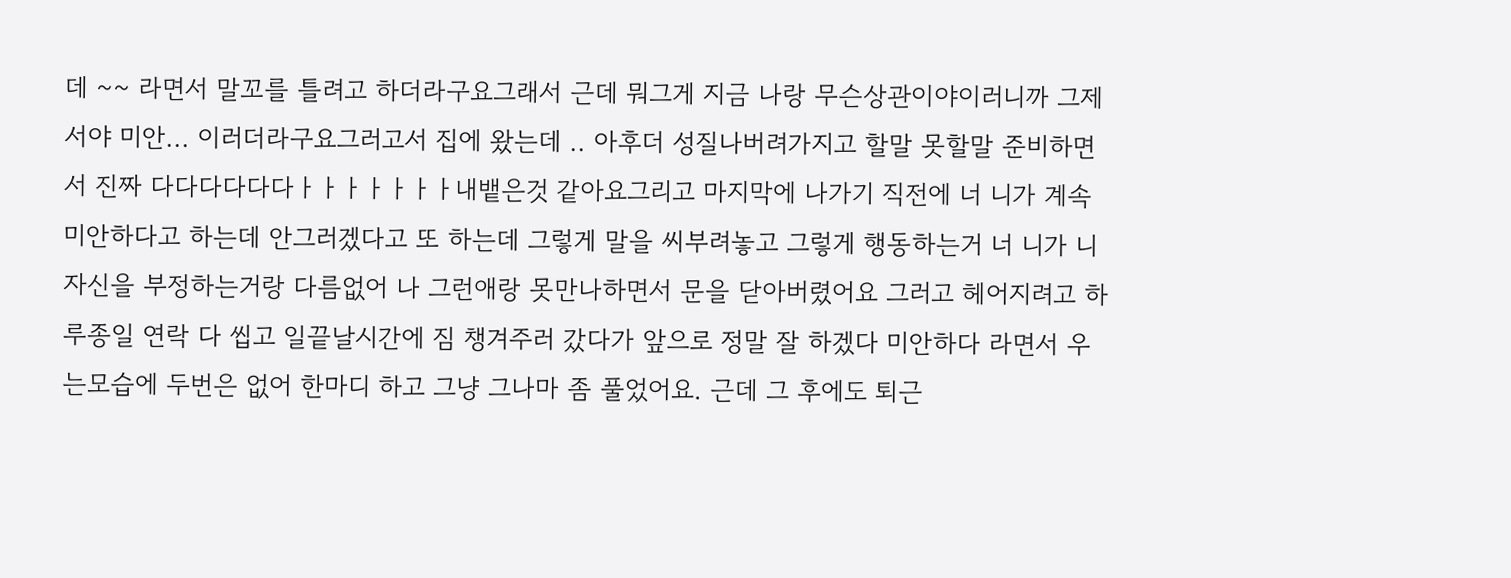데 ~~ 라면서 말꼬를 틀려고 하더라구요그래서 근데 뭐그게 지금 나랑 무슨상관이야이러니까 그제서야 미안... 이러더라구요그러고서 집에 왔는데 .. 아후더 성질나버려가지고 할말 못할말 준비하면서 진짜 다다다다다다ㅏㅏㅏㅏㅏㅏㅏ내뱉은것 같아요그리고 마지막에 나가기 직전에 너 니가 계속 미안하다고 하는데 안그러겠다고 또 하는데 그렇게 말을 씨부려놓고 그렇게 행동하는거 너 니가 니 자신을 부정하는거랑 다름없어 나 그런애랑 못만나하면서 문을 닫아버렸어요 그러고 헤어지려고 하루종일 연락 다 씹고 일끝날시간에 짐 챙겨주러 갔다가 앞으로 정말 잘 하겠다 미안하다 라면서 우는모습에 두번은 없어 한마디 하고 그냥 그나마 좀 풀었어요. 근데 그 후에도 퇴근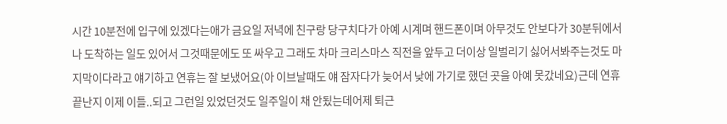시간 10분전에 입구에 있겠다는애가 금요일 저녁에 친구랑 당구치다가 아예 시계며 핸드폰이며 아무것도 안보다가 30분뒤에서나 도착하는 일도 있어서 그것때문에도 또 싸우고 그래도 차마 크리스마스 직전을 앞두고 더이상 일벌리기 싫어서봐주는것도 마지막이다라고 얘기하고 연휴는 잘 보냈어요(아 이브날때도 얘 잠자다가 늦어서 낮에 가기로 했던 곳을 아예 못갔네요)근데 연휴끝난지 이제 이틀..되고 그런일 있었던것도 일주일이 채 안됬는데어제 퇴근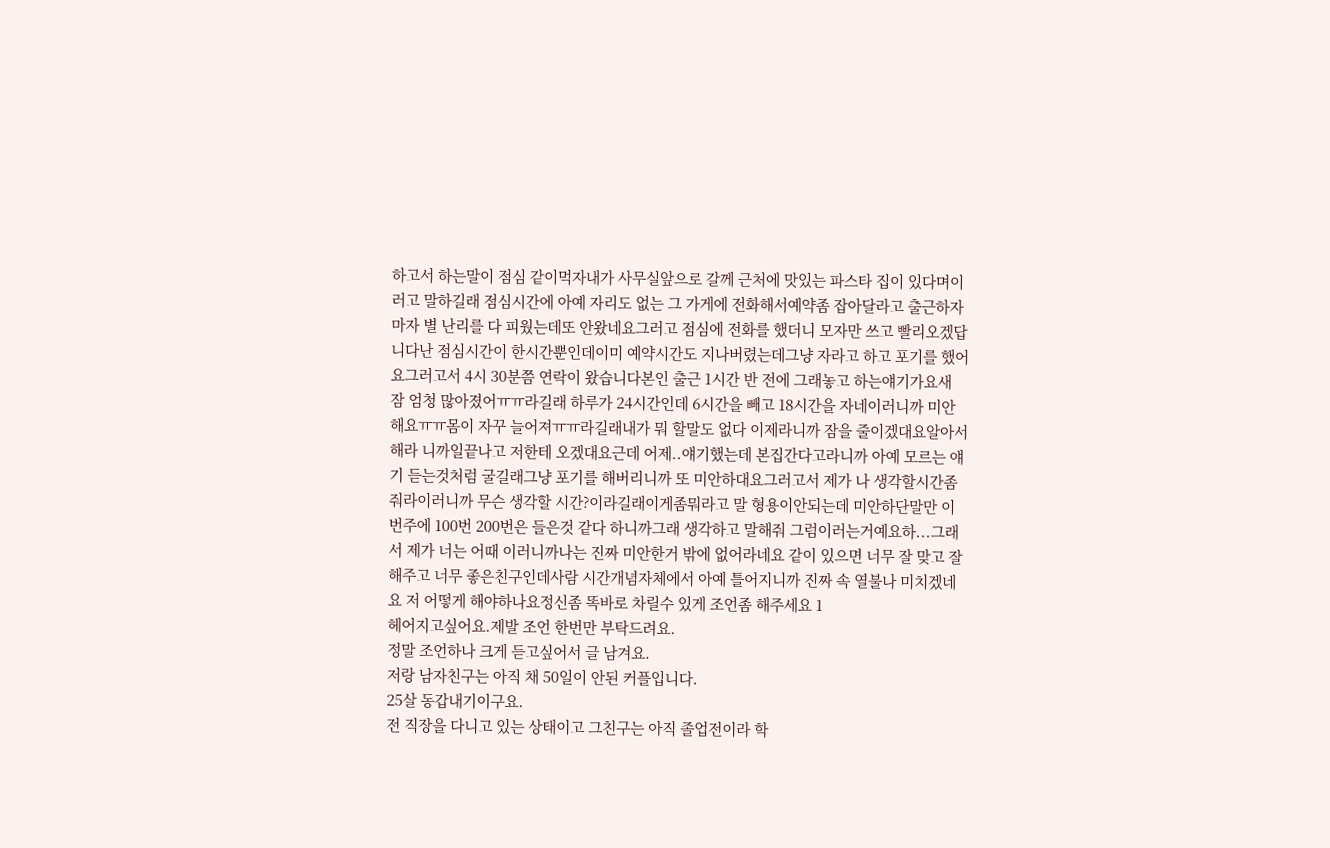하고서 하는말이 점심 같이먹자내가 사무실앞으로 갈께 근처에 맛있는 파스타 집이 있다며이러고 말하길래 점심시간에 아예 자리도 없는 그 가게에 전화해서예약좀 잡아달라고 출근하자마자 별 난리를 다 피웠는데또 안왔네요그러고 점심에 전화를 했더니 모자만 쓰고 빨리오겠답니다난 점심시간이 한시간뿐인데이미 예약시간도 지나버렸는데그냥 자라고 하고 포기를 했어요그러고서 4시 30분쯤 연락이 왔습니다본인 출근 1시간 반 전에 그래놓고 하는얘기가요새 잠 엄청 많아졌어ㅠㅠ라길래 하루가 24시간인데 6시간을 빼고 18시간을 자네이러니까 미안해요ㅠㅠ몸이 자꾸 늘어져ㅠㅠ라길래내가 뭐 할말도 없다 이제라니까 잠을 줄이겠대요알아서해라 니까일끝나고 저한테 오겠대요근데 어제..얘기했는데 본집간다고라니까 아예 모르는 얘기 듣는것처럼 굴길래그냥 포기를 해버리니까 또 미안하대요그러고서 제가 나 생각할시간좀 줘라이러니까 무슨 생각할 시간?이라길래이게좀뭐라고 말 형용이안되는데 미안하단말만 이번주에 100번 200번은 들은것 같다 하니까그래 생각하고 말해줘 그럼이러는거예요하...그래서 제가 너는 어때 이러니까나는 진짜 미안한거 밖에 없어라네요 같이 있으면 너무 잘 맞고 잘 해주고 너무 좋은친구인데사람 시간개념자체에서 아예 틀어지니까 진짜 속 열불나 미치겠네요 저 어떻게 해야하나요정신좀 똑바로 차릴수 있게 조언좀 해주세요 1
헤어지고싶어요.제발 조언 한번만 부탁드려요.
정말 조언하나 크게 듣고싶어서 글 남겨요.
저랑 남자친구는 아직 채 50일이 안된 커플입니다.
25살 동갑내기이구요.
전 직장을 다니고 있는 상태이고 그친구는 아직 졸업전이라 학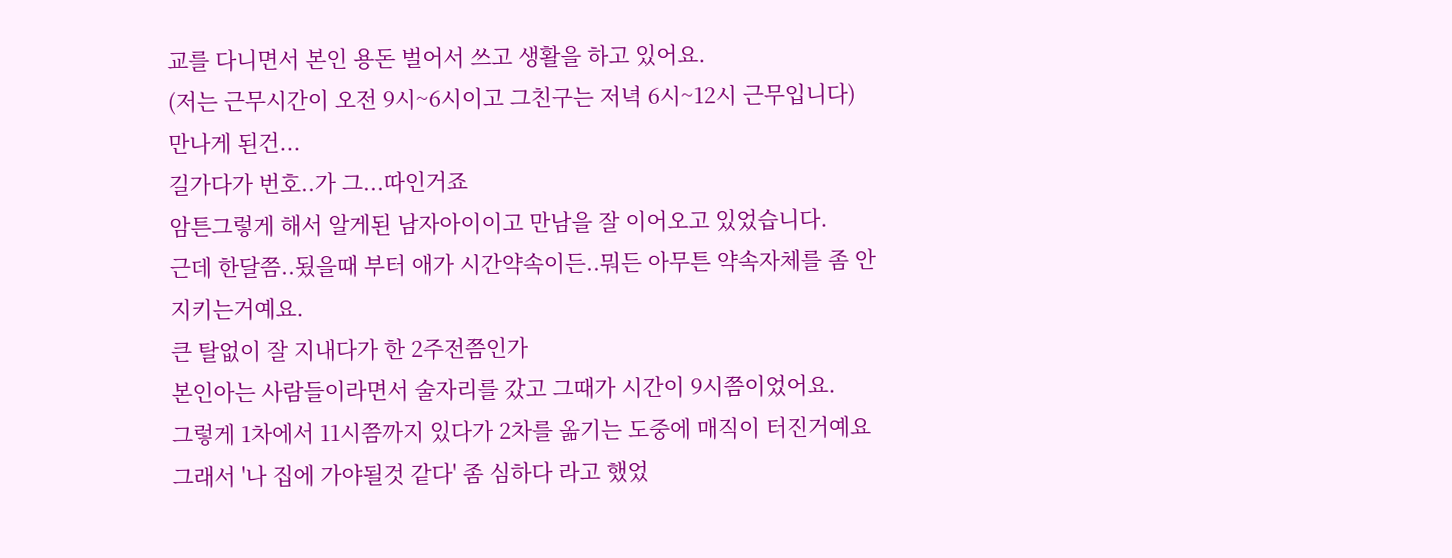교를 다니면서 본인 용돈 벌어서 쓰고 생활을 하고 있어요.
(저는 근무시간이 오전 9시~6시이고 그친구는 저녁 6시~12시 근무입니다)
만나게 된건...
길가다가 번호..가 그...따인거죠
암튼그렇게 해서 알게된 남자아이이고 만남을 잘 이어오고 있었습니다.
근데 한달쯤..됬을때 부터 애가 시간약속이든..뭐든 아무튼 약속자체를 좀 안 지키는거예요.
큰 탈없이 잘 지내다가 한 2주전쯤인가
본인아는 사람들이라면서 술자리를 갔고 그때가 시간이 9시쯤이었어요.
그렇게 1차에서 11시쯤까지 있다가 2차를 옮기는 도중에 매직이 터진거예요
그래서 '나 집에 가야될것 같다' 좀 심하다 라고 했었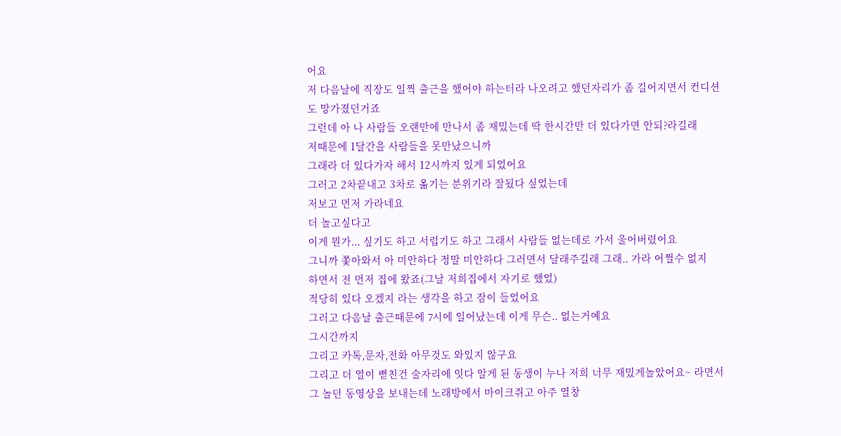어요
저 다음날에 직장도 일찍 출근을 했어야 하는터라 나오려고 했던자리가 좀 길어지면서 컨디션도 망가졌던거죠
그런데 아 나 사람들 오랜만에 만나서 좀 재밌는데 딱 한시간만 더 있다가면 안되?라길래
저때문에 1달간을 사람들을 못만났으니까
그래라 더 있다가자 해서 12시까지 있게 되었어요
그러고 2차끝내고 3차로 옮기는 분위기라 잘됬다 싶었는데
저보고 먼저 가라네요
더 놀고싶다고
이게 뭔가... 싶기도 하고 서럽기도 하고 그래서 사람들 없는데로 가서 울어버렸어요
그니까 쫓아와서 아 미안하다 정말 미안하다 그러면서 달래주길래 그래.. 가라 어쩔수 없지
하면서 전 먼저 집에 왔죠(그날 저희집에서 자기로 했었)
적당히 있다 오겠지 라는 생각을 하고 잠이 들었어요
그러고 다음날 출근때문에 7시에 일어났는데 이게 무슨.. 없는거예요
그시간까지
그리고 카톡,문자,전화 아무것도 와있지 않구요
그리고 더 열이 뻗친건 술자리에 잇다 알게 된 동생이 누나 저희 너무 재밌게놀았어요~ 라면서 그 놀던 동영상을 보내는데 노래방에서 마이크쥐고 아주 열창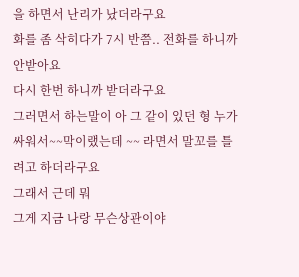을 하면서 난리가 났더라구요
화를 좀 삭히다가 7시 반쯤.. 전화를 하니까
안받아요
다시 한번 하니까 받더라구요
그러면서 하는말이 아 그 같이 있던 형 누가 싸워서~~막이랬는데 ~~ 라면서 말꼬를 틀려고 하더라구요
그래서 근데 뭐
그게 지금 나랑 무슨상관이야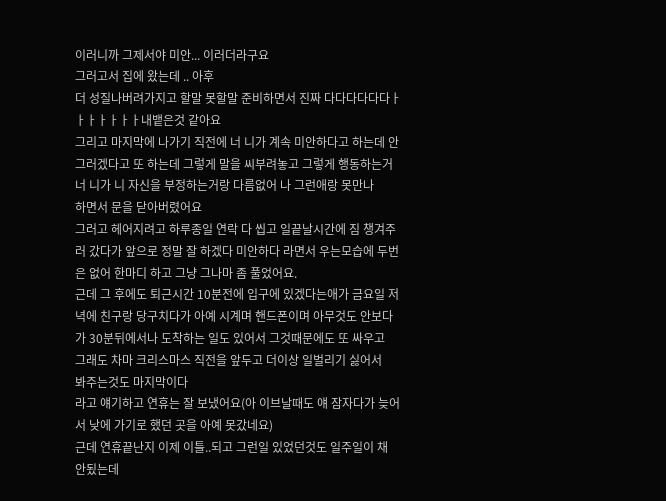이러니까 그제서야 미안... 이러더라구요
그러고서 집에 왔는데 .. 아후
더 성질나버려가지고 할말 못할말 준비하면서 진짜 다다다다다다ㅏㅏㅏㅏㅏㅏㅏ내뱉은것 같아요
그리고 마지막에 나가기 직전에 너 니가 계속 미안하다고 하는데 안그러겠다고 또 하는데 그렇게 말을 씨부려놓고 그렇게 행동하는거 너 니가 니 자신을 부정하는거랑 다름없어 나 그런애랑 못만나
하면서 문을 닫아버렸어요
그러고 헤어지려고 하루종일 연락 다 씹고 일끝날시간에 짐 챙겨주러 갔다가 앞으로 정말 잘 하겠다 미안하다 라면서 우는모습에 두번은 없어 한마디 하고 그냥 그나마 좀 풀었어요.
근데 그 후에도 퇴근시간 10분전에 입구에 있겠다는애가 금요일 저녁에 친구랑 당구치다가 아예 시계며 핸드폰이며 아무것도 안보다가 30분뒤에서나 도착하는 일도 있어서 그것때문에도 또 싸우고
그래도 차마 크리스마스 직전을 앞두고 더이상 일벌리기 싫어서
봐주는것도 마지막이다
라고 얘기하고 연휴는 잘 보냈어요(아 이브날때도 얘 잠자다가 늦어서 낮에 가기로 했던 곳을 아예 못갔네요)
근데 연휴끝난지 이제 이틀..되고 그런일 있었던것도 일주일이 채 안됬는데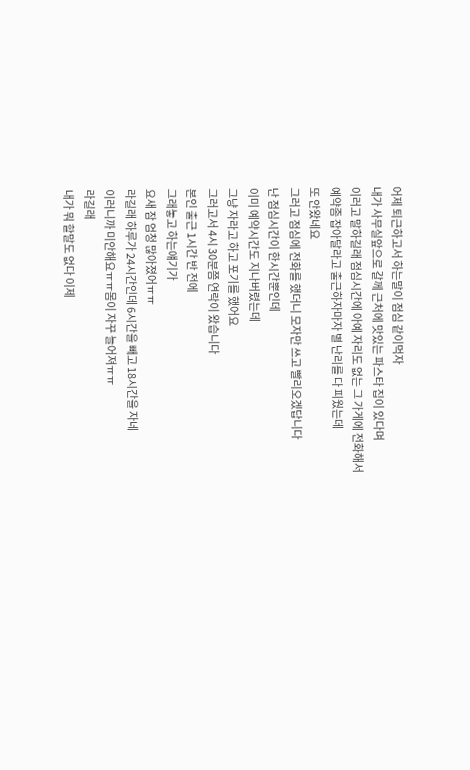어제 퇴근하고서 하는말이 점심 같이먹자
내가 사무실앞으로 갈께 근처에 맛있는 파스타 집이 있다며
이러고 말하길래 점심시간에 아예 자리도 없는 그 가게에 전화해서
예약좀 잡아달라고 출근하자마자 별 난리를 다 피웠는데
또 안왔네요
그러고 점심에 전화를 했더니 모자만 쓰고 빨리오겠답니다
난 점심시간이 한시간뿐인데
이미 예약시간도 지나버렸는데
그냥 자라고 하고 포기를 했어요
그러고서 4시 30분쯤 연락이 왔습니다
본인 출근 1시간 반 전에
그래놓고 하는얘기가
요새 잠 엄청 많아졌어ㅠㅠ
라길래 하루가 24시간인데 6시간을 빼고 18시간을 자네
이러니까 미안해요ㅠㅠ몸이 자꾸 늘어져ㅠㅠ
라길래
내가 뭐 할말도 없다 이제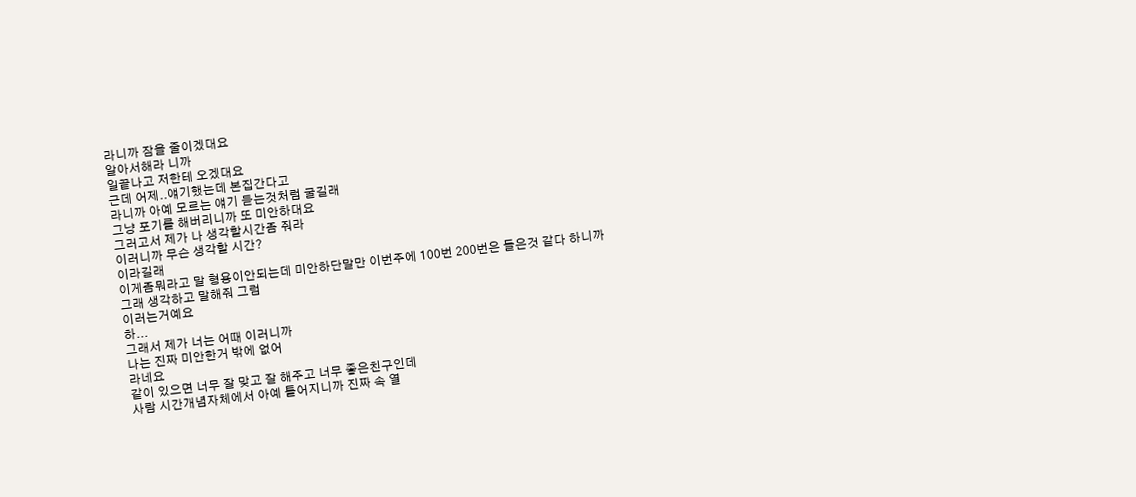라니까 잠을 줄이겠대요
알아서해라 니까
일끝나고 저한테 오겠대요
근데 어제..얘기했는데 본집간다고
라니까 아예 모르는 얘기 듣는것처럼 굴길래
그냥 포기를 해버리니까 또 미안하대요
그러고서 제가 나 생각할시간좀 줘라
이러니까 무슨 생각할 시간?
이라길래
이게좀뭐라고 말 형용이안되는데 미안하단말만 이번주에 100번 200번은 들은것 같다 하니까
그래 생각하고 말해줘 그럼
이러는거예요
하...
그래서 제가 너는 어때 이러니까
나는 진짜 미안한거 밖에 없어
라네요
같이 있으면 너무 잘 맞고 잘 해주고 너무 좋은친구인데
사람 시간개념자체에서 아예 틀어지니까 진짜 속 열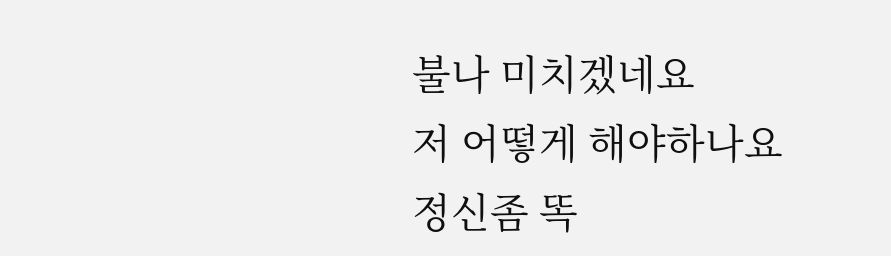불나 미치겠네요
저 어떻게 해야하나요
정신좀 똑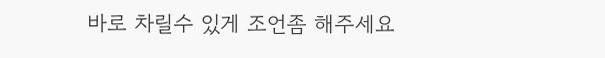바로 차릴수 있게 조언좀 해주세요